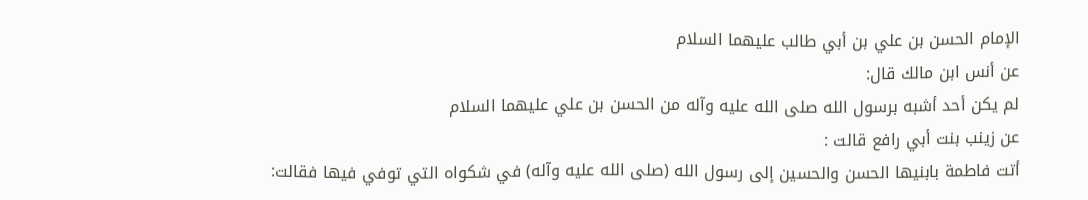الإمام الحسن بن علي بن أبي طالب عليهما السلام
عن أنس ابن مالك قال:
لم يكن أحد أشبه برسول الله صلى الله عليه وآله من الحسن بن علي عليهما السلام
عن زينب بنت أبي رافع قالت :
أتت فاطمة بابنيها الحسن والحسين إلى رسول الله (صلى الله عليه وآله) في شكواه التي توفي فيها فقالت: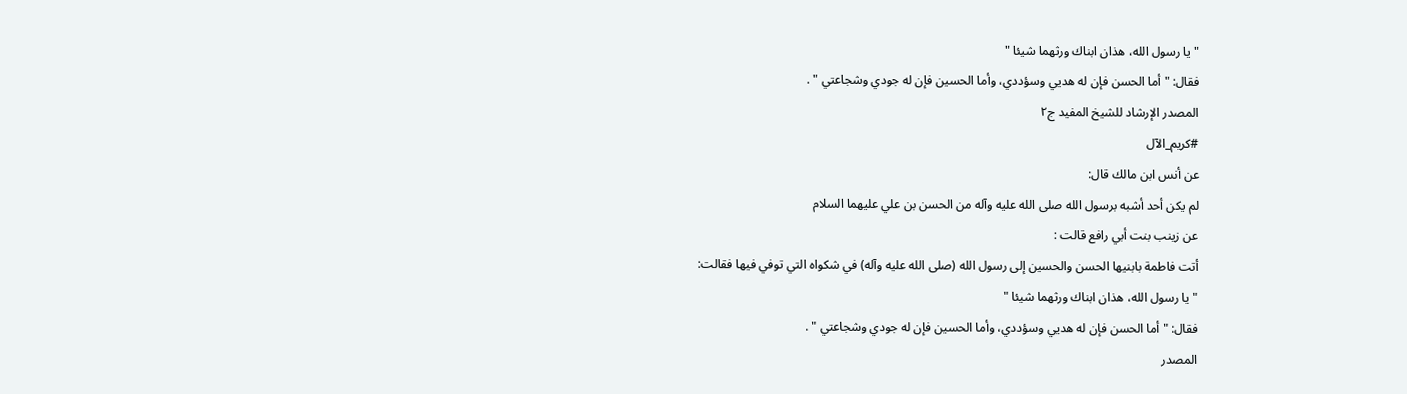" يا رسول الله، هذان ابناك ورثهما شيئا "
فقال: " أما الحسن فإن له هديي وسؤددي، وأما الحسين فإن له جودي وشجاعتي " .
المصدر الإرشاد للشيخ المفيد ج٢
#كريم_الآل
عن أنس ابن مالك قال:
لم يكن أحد أشبه برسول الله صلى الله عليه وآله من الحسن بن علي عليهما السلام
عن زينب بنت أبي رافع قالت :
أتت فاطمة بابنيها الحسن والحسين إلى رسول الله (صلى الله عليه وآله) في شكواه التي توفي فيها فقالت:
" يا رسول الله، هذان ابناك ورثهما شيئا "
فقال: " أما الحسن فإن له هديي وسؤددي، وأما الحسين فإن له جودي وشجاعتي " .
المصدر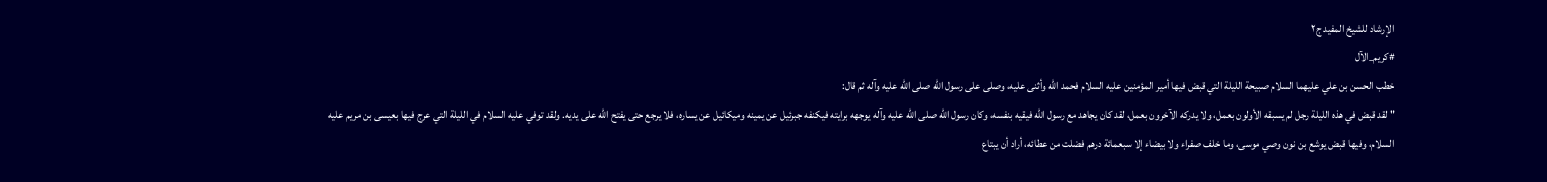الإرشاد للشيخ المفيد ج٢
#كريم_الآل
خطب الحسن بن علي عليهما السلام صبيحة الليلة التي قبض فيها أمير المؤمنين عليه السلام فحمد الله وأثنى عليه، وصلى على رسول الله صلى الله عليه وآله ثم قال:
" لقد قبض في هذه الليلة رجل لم يسبقه الأولون بعمل، ولا يدركه الآخرون بعمل، لقد كان يجاهد مع رسول الله فيقيه بنفسه، وكان رسول الله صلى الله عليه وآله يوجهه برايته فيكنفه جبرئيل عن يمينه وميكائيل عن يساره، فلا يرجع حتى يفتح الله على يديه. ولقد توفي عليه السلام في الليلة التي عرج فيها بعيسى بن مريم عليه السلام، وفيها قبض يوشع بن نون وصي موسى، وما خلف صفراء ولا بيضاء إلا سبعمائة درهم فضلت من عطائه، أراد أن يبتاع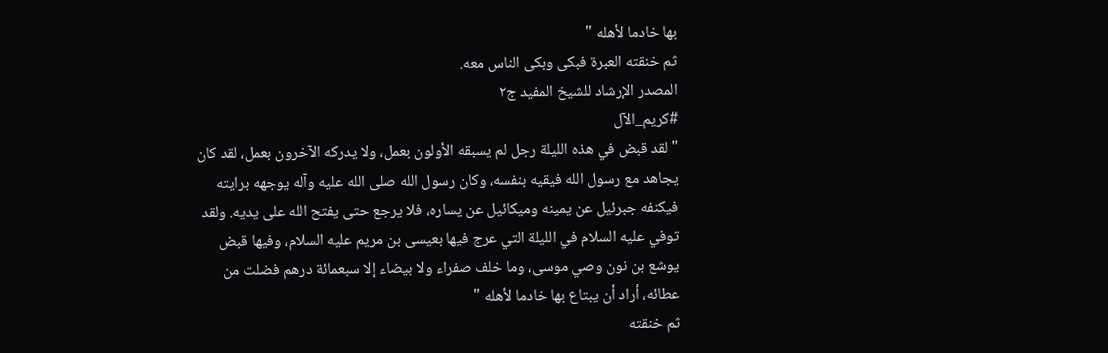بها خادما لأهله "
ثم خنقته العبرة فبكى وبكى الناس معه.
المصدر الإرشاد للشيخ المفيد ج٢
#كريم_الآل
" لقد قبض في هذه الليلة رجل لم يسبقه الأولون بعمل، ولا يدركه الآخرون بعمل، لقد كان يجاهد مع رسول الله فيقيه بنفسه، وكان رسول الله صلى الله عليه وآله يوجهه برايته فيكنفه جبرئيل عن يمينه وميكائيل عن يساره، فلا يرجع حتى يفتح الله على يديه. ولقد توفي عليه السلام في الليلة التي عرج فيها بعيسى بن مريم عليه السلام، وفيها قبض يوشع بن نون وصي موسى، وما خلف صفراء ولا بيضاء إلا سبعمائة درهم فضلت من عطائه، أراد أن يبتاع بها خادما لأهله "
ثم خنقته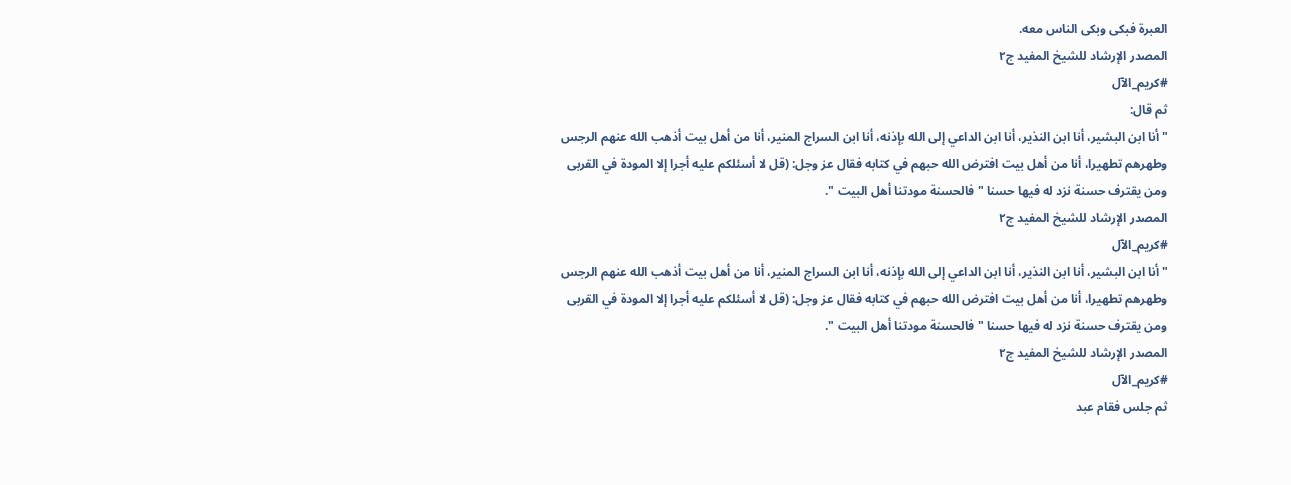العبرة فبكى وبكى الناس معه.
المصدر الإرشاد للشيخ المفيد ج٢
#كريم_الآل
ثم قال:
" أنا ابن البشير، أنا ابن النذير، أنا ابن الداعي إلى الله بإذنه، أنا ابن السراج المنير، أنا من أهل بيت أذهب الله عنهم الرجس وطهرهم تطهيرا، أنا من أهل بيت افترض الله حبهم في كتابه فقال عز وجل: (قل لا أسئلكم عليه أجرا إلا المودة في القربى ومن يقترف حسنة نزد له فيها حسنا " فالحسنة مودتنا أهل البيت ".
المصدر الإرشاد للشيخ المفيد ج٢
#كريم_الآل
" أنا ابن البشير، أنا ابن النذير، أنا ابن الداعي إلى الله بإذنه، أنا ابن السراج المنير، أنا من أهل بيت أذهب الله عنهم الرجس وطهرهم تطهيرا، أنا من أهل بيت افترض الله حبهم في كتابه فقال عز وجل: (قل لا أسئلكم عليه أجرا إلا المودة في القربى ومن يقترف حسنة نزد له فيها حسنا " فالحسنة مودتنا أهل البيت ".
المصدر الإرشاد للشيخ المفيد ج٢
#كريم_الآل
ثم جلس فقام عبد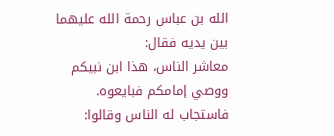الله بن عباس رحمة الله عليهما بين يديه فقال:
معاشر الناس، هذا ابن نبيكم ووصي إمامكم فبايعوه.
فاستجاب له الناس وقالوا: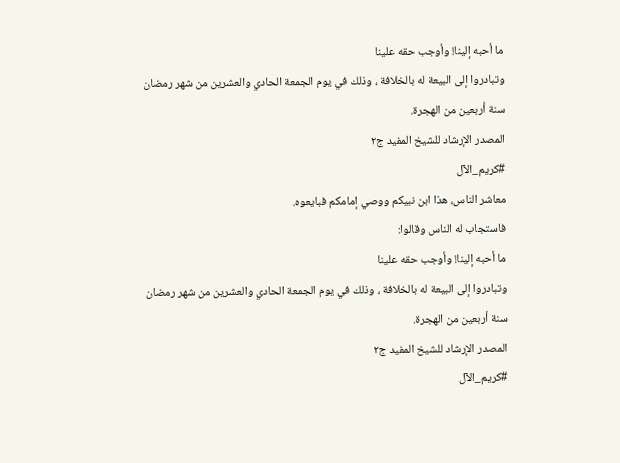ما أحبه إلينا! وأوجب حقه علينا
وتبادروا إلى البيعة له بالخلافة ، وذلك في يوم الجمعة الحادي والعشرين من شهر رمضان سنة أربعين من الهجرة.
المصدر الإرشاد للشيخ المفيد ج٢
#كريم_الآل
معاشر الناس، هذا ابن نبيكم ووصي إمامكم فبايعوه.
فاستجاب له الناس وقالوا:
ما أحبه إلينا! وأوجب حقه علينا
وتبادروا إلى البيعة له بالخلافة ، وذلك في يوم الجمعة الحادي والعشرين من شهر رمضان سنة أربعين من الهجرة.
المصدر الإرشاد للشيخ المفيد ج٢
#كريم_الآل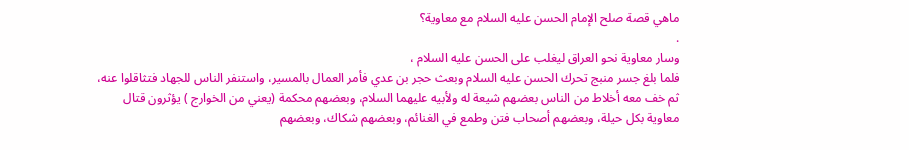ماهي قصة صلح الإمام الحسن عليه السلام مع معاوية؟
.
وسار معاوية نحو العراق ليغلب على الحسن عليه السلام ،
فلما بلغ جسر منبج تحرك الحسن عليه السلام وبعث حجر بن عدي فأمر العمال بالمسير، واستنفر الناس للجهاد فتثاقلوا عنه، ثم خف معه أخلاط من الناس بعضهم شيعة له ولأبيه عليهما السلام، وبعضهم محكمة (يعني من الخوارج ) يؤثرون قتال معاوية بكل حيلة، وبعضهم أصحاب فتن وطمع في الغنائم، وبعضهم شكاك، وبعضهم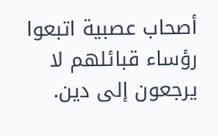أصحاب عصبية اتبعوا رؤساء قبائلهم لا يرجعون إلى دين.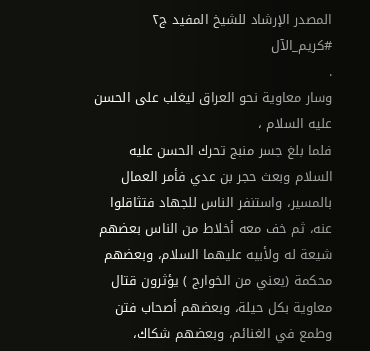المصدر الإرشاد للشيخ المفيد ج٢
#كريم_الآل
.
وسار معاوية نحو العراق ليغلب على الحسن عليه السلام ،
فلما بلغ جسر منبج تحرك الحسن عليه السلام وبعث حجر بن عدي فأمر العمال بالمسير، واستنفر الناس للجهاد فتثاقلوا عنه، ثم خف معه أخلاط من الناس بعضهم شيعة له ولأبيه عليهما السلام، وبعضهم محكمة (يعني من الخوارج ) يؤثرون قتال معاوية بكل حيلة، وبعضهم أصحاب فتن وطمع في الغنائم، وبعضهم شكاك،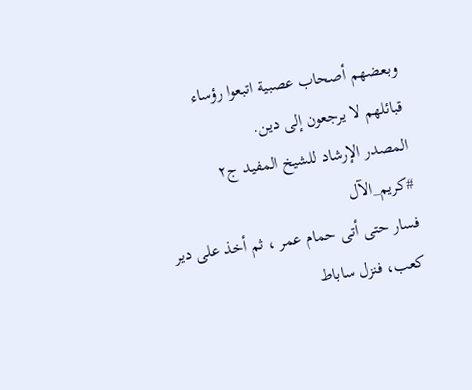وبعضهم أصحاب عصبية اتبعوا رؤساء قبائلهم لا يرجعون إلى دين.
المصدر الإرشاد للشيخ المفيد ج٢
#كريم_الآل
فسار حتى أتى حمام عمر ، ثم أخذ على دير كعب، فنزل ساباط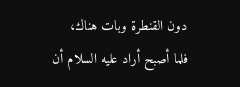دون القنطرة وبات هناك،
فلما أصبح أراد عليه السلام أن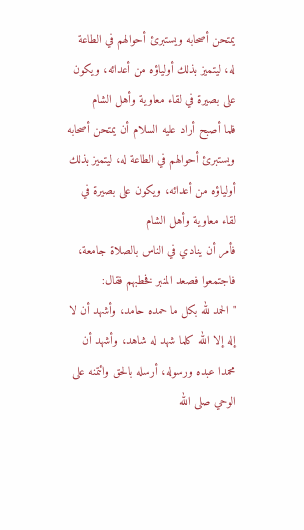يمتحن أصحابه ويستبرئ أحوالهم في الطاعة له، ليتميز بذلك أولياؤه من أعدائه، ويكون على بصيرة في لقاء معاوية وأهل الشام
فلما أصبح أراد عليه السلام أن يمتحن أصحابه ويستبرئ أحوالهم في الطاعة له، ليتميز بذلك أولياؤه من أعدائه، ويكون على بصيرة في لقاء معاوية وأهل الشام
فأمر أن ينادي في الناس بالصلاة جامعة، فاجتمعوا فصعد المنبر فخطبهم فقال:
" الحمد لله بكل ما حمده حامد، وأشهد أن لا إله إلا الله كلما شهد له شاهد، وأشهد أن محمدا عبده ورسوله، أرسله بالحق وائتمنه على الوحي صلى الله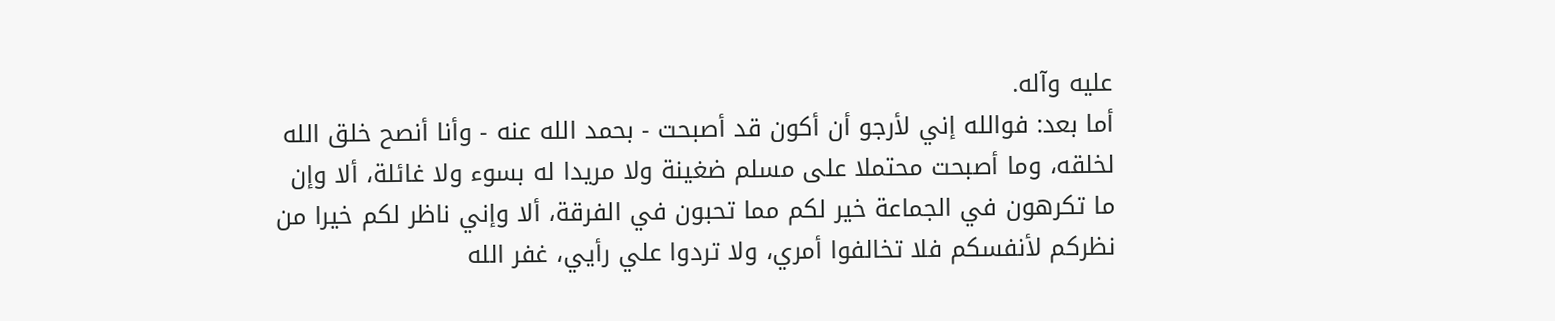عليه وآله.
أما بعد: فوالله إني لأرجو أن أكون قد أصبحت - بحمد الله عنه - وأنا أنصح خلق الله لخلقه، وما أصبحت محتملا على مسلم ضغينة ولا مريدا له بسوء ولا غائلة، ألا وإن ما تكرهون في الجماعة خير لكم مما تحبون في الفرقة، ألا وإني ناظر لكم خيرا من نظركم لأنفسكم فلا تخالفوا أمري، ولا تردوا علي رأيي، غفر الله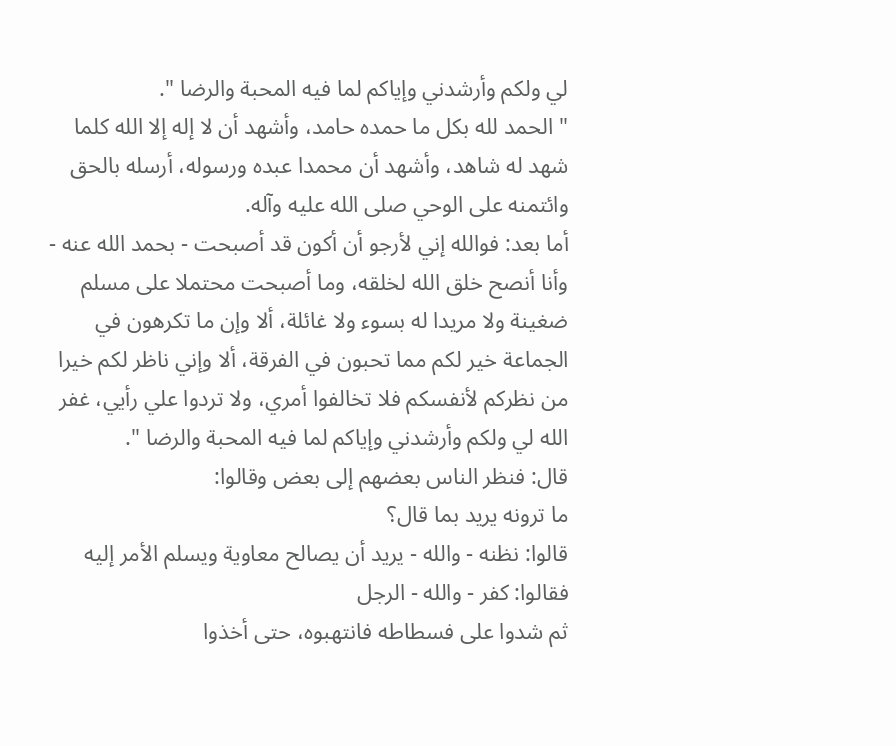لي ولكم وأرشدني وإياكم لما فيه المحبة والرضا ".
" الحمد لله بكل ما حمده حامد، وأشهد أن لا إله إلا الله كلما شهد له شاهد، وأشهد أن محمدا عبده ورسوله، أرسله بالحق وائتمنه على الوحي صلى الله عليه وآله.
أما بعد: فوالله إني لأرجو أن أكون قد أصبحت - بحمد الله عنه - وأنا أنصح خلق الله لخلقه، وما أصبحت محتملا على مسلم ضغينة ولا مريدا له بسوء ولا غائلة، ألا وإن ما تكرهون في الجماعة خير لكم مما تحبون في الفرقة، ألا وإني ناظر لكم خيرا من نظركم لأنفسكم فلا تخالفوا أمري، ولا تردوا علي رأيي، غفر الله لي ولكم وأرشدني وإياكم لما فيه المحبة والرضا ".
قال: فنظر الناس بعضهم إلى بعض وقالوا:
ما ترونه يريد بما قال؟
قالوا: نظنه - والله - يريد أن يصالح معاوية ويسلم الأمر إليه
فقالوا: كفر - والله - الرجل
ثم شدوا على فسطاطه فانتهبوه، حتى أخذوا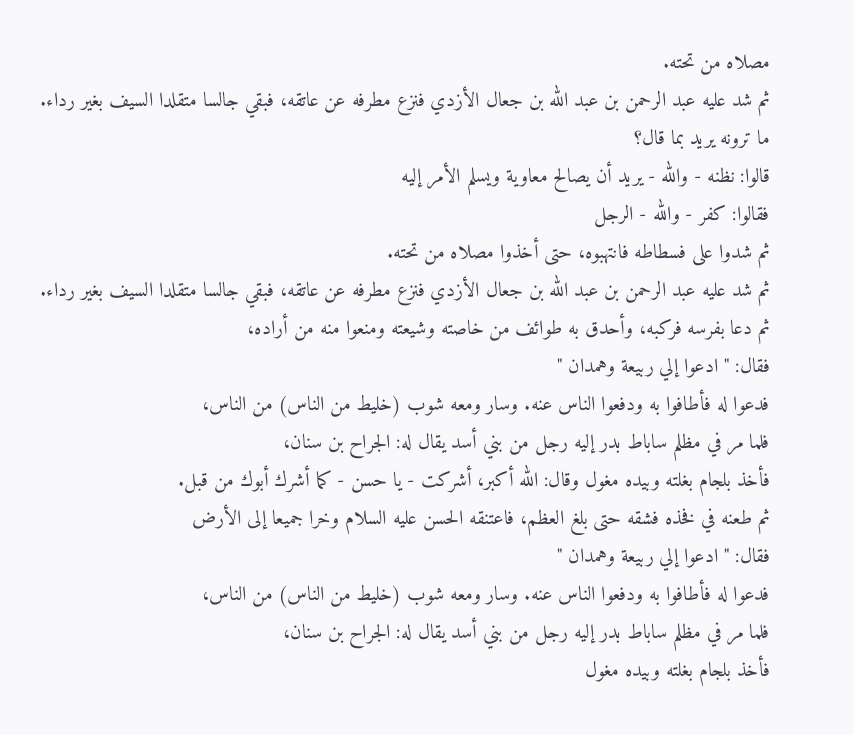مصلاه من تحته.
ثم شد عليه عبد الرحمن بن عبد الله بن جعال الأزدي فنزع مطرفه عن عاتقه، فبقي جالسا متقلدا السيف بغير رداء.
ما ترونه يريد بما قال؟
قالوا: نظنه - والله - يريد أن يصالح معاوية ويسلم الأمر إليه
فقالوا: كفر - والله - الرجل
ثم شدوا على فسطاطه فانتهبوه، حتى أخذوا مصلاه من تحته.
ثم شد عليه عبد الرحمن بن عبد الله بن جعال الأزدي فنزع مطرفه عن عاتقه، فبقي جالسا متقلدا السيف بغير رداء.
ثم دعا بفرسه فركبه، وأحدق به طوائف من خاصته وشيعته ومنعوا منه من أراده،
فقال: " ادعوا إلي ربيعة وهمدان "
فدعوا له فأطافوا به ودفعوا الناس عنه. وسار ومعه شوب (خليط من الناس) من الناس،
فلما مر في مظلم ساباط بدر إليه رجل من بني أسد يقال له: الجراح بن سنان،
فأخذ بلجام بغلته وبيده مغول وقال: الله أكبر، أشركت - يا حسن - كما أشرك أبوك من قبل.
ثم طعنه في فخذه فشقه حتى بلغ العظم، فاعتنقه الحسن عليه السلام وخرا جميعا إلى الأرض
فقال: " ادعوا إلي ربيعة وهمدان "
فدعوا له فأطافوا به ودفعوا الناس عنه. وسار ومعه شوب (خليط من الناس) من الناس،
فلما مر في مظلم ساباط بدر إليه رجل من بني أسد يقال له: الجراح بن سنان،
فأخذ بلجام بغلته وبيده مغول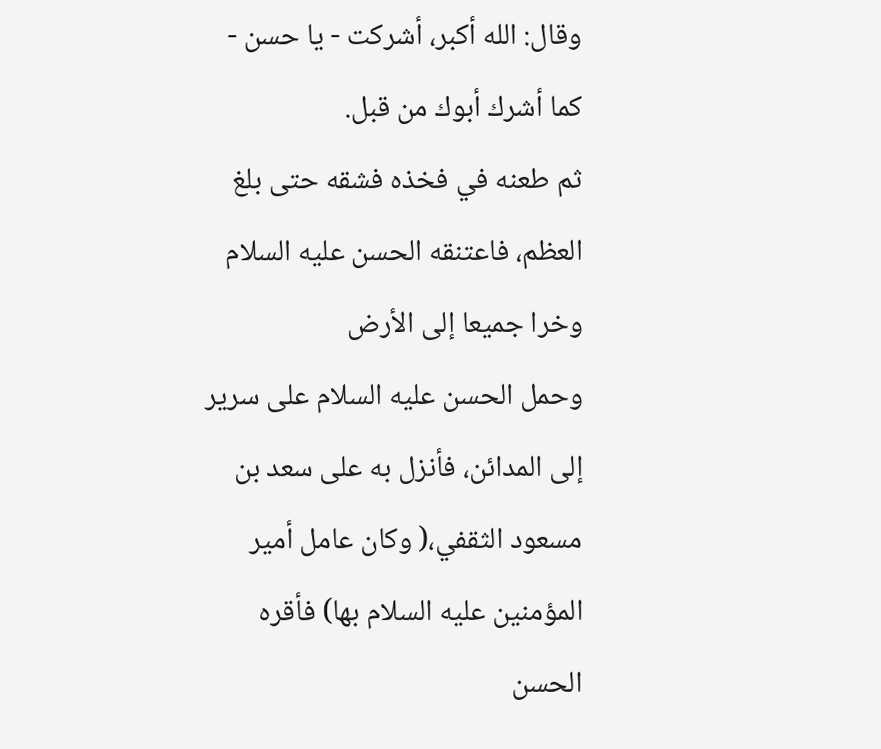وقال: الله أكبر، أشركت - يا حسن - كما أشرك أبوك من قبل.
ثم طعنه في فخذه فشقه حتى بلغ العظم، فاعتنقه الحسن عليه السلام وخرا جميعا إلى الأرض
وحمل الحسن عليه السلام على سرير إلى المدائن، فأنزل به على سعد بن مسعود الثقفي،( وكان عامل أمير المؤمنين عليه السلام بها) فأقره الحسن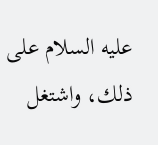عليه السلام على ذلك، واشتغل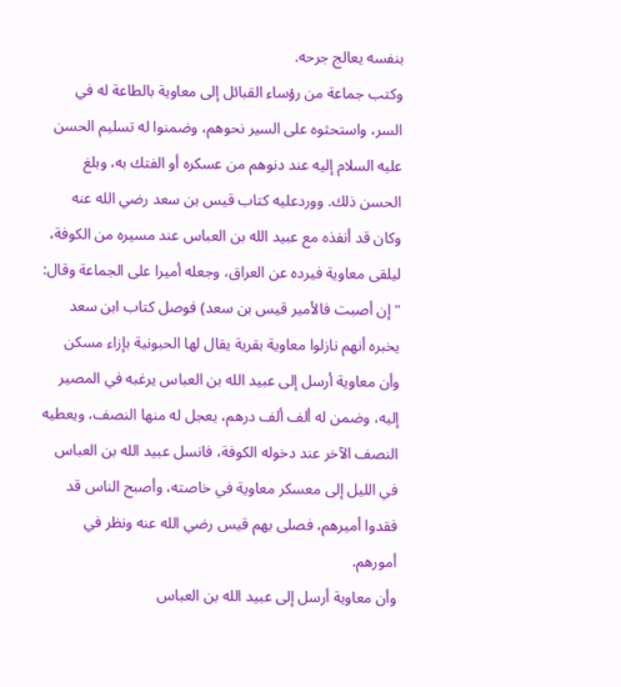بنفسه يعالج جرحه.
وكتب جماعة من رؤساء القبائل إلى معاوية بالطاعة له في السر، واستحثوه على السير نحوهم، وضمنوا له تسليم الحسن عليه السلام إليه عند دنوهم من عسكره أو الفتك به، وبلغ الحسن ذلك. ووردعليه كتاب قيس بن سعد رضي الله عنه وكان قد أنفذه مع عبيد الله بن العباس عند مسيره من الكوفة، ليلقى معاوية فيرده عن العراق، وجعله أميرا على الجماعة وقال: " إن أصبت فالأمير قيس بن سعد) فوصل كتاب ابن سعد يخبره أنهم نازلوا معاوية بقرية يقال لها الحبونية بإزاء مسكن
وأن معاوية أرسل إلى عبيد الله بن العباس يرغبه في المصير إليه، وضمن له ألف ألف درهم، يعجل له منها النصف، ويعطيه النصف الآخر عند دخوله الكوفة، فانسل عبيد الله بن العباس في الليل إلى معسكر معاوية في خاصته، وأصبح الناس قد فقدوا أميرهم، فصلى بهم قيس رضي الله عنه ونظر في أمورهم.
وأن معاوية أرسل إلى عبيد الله بن العباس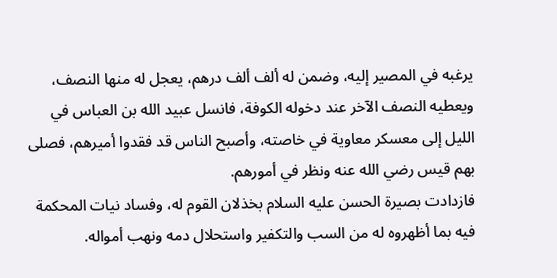يرغبه في المصير إليه، وضمن له ألف ألف درهم، يعجل له منها النصف، ويعطيه النصف الآخر عند دخوله الكوفة، فانسل عبيد الله بن العباس في الليل إلى معسكر معاوية في خاصته، وأصبح الناس قد فقدوا أميرهم، فصلى بهم قيس رضي الله عنه ونظر في أمورهم.
فازدادت بصيرة الحسن عليه السلام بخذلان القوم له، وفساد نيات المحكمة فيه بما أظهروه له من السب والتكفير واستحلال دمه ونهب أمواله.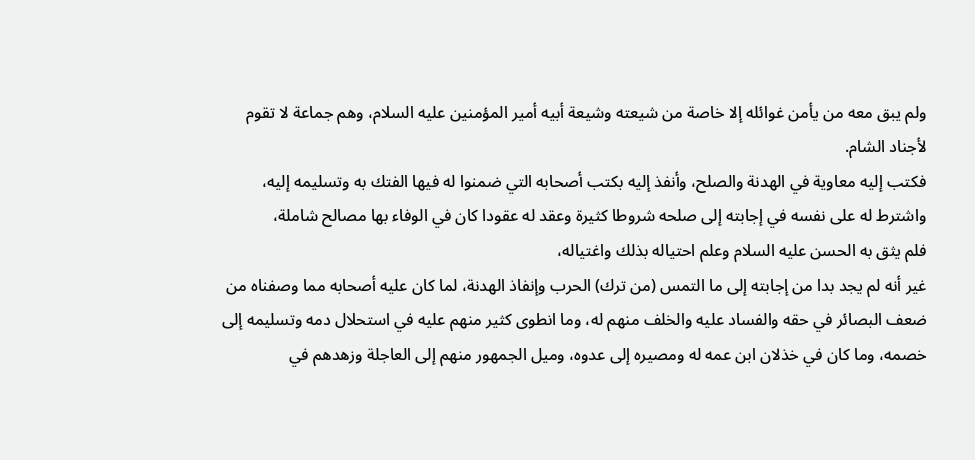ولم يبق معه من يأمن غوائله إلا خاصة من شيعته وشيعة أبيه أمير المؤمنين عليه السلام، وهم جماعة لا تقوم لأجناد الشام.
فكتب إليه معاوية في الهدنة والصلح، وأنفذ إليه بكتب أصحابه التي ضمنوا له فيها الفتك به وتسليمه إليه، واشترط له على نفسه في إجابته إلى صلحه شروطا كثيرة وعقد له عقودا كان في الوفاء بها مصالح شاملة،
فلم يثق به الحسن عليه السلام وعلم احتياله بذلك واغتياله،
غير أنه لم يجد بدا من إجابته إلى ما التمس (من ترك) الحرب وإنفاذ الهدنة، لما كان عليه أصحابه مما وصفناه من ضعف البصائر في حقه والفساد عليه والخلف منهم له، وما انطوى كثير منهم عليه في استحلال دمه وتسليمه إلى خصمه، وما كان في خذلان ابن عمه له ومصيره إلى عدوه، وميل الجمهور منهم إلى العاجلة وزهدهم في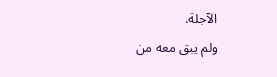الآجلة.
ولم يبق معه من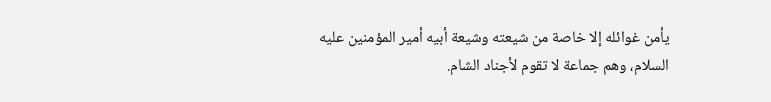يأمن غوائله إلا خاصة من شيعته وشيعة أبيه أمير المؤمنين عليه السلام، وهم جماعة لا تقوم لأجناد الشام.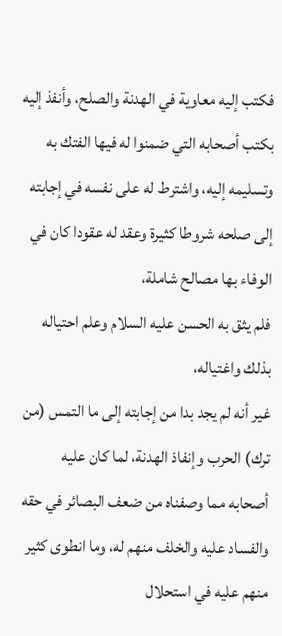فكتب إليه معاوية في الهدنة والصلح، وأنفذ إليه بكتب أصحابه التي ضمنوا له فيها الفتك به وتسليمه إليه، واشترط له على نفسه في إجابته إلى صلحه شروطا كثيرة وعقد له عقودا كان في الوفاء بها مصالح شاملة،
فلم يثق به الحسن عليه السلام وعلم احتياله بذلك واغتياله،
غير أنه لم يجد بدا من إجابته إلى ما التمس (من ترك) الحرب وإنفاذ الهدنة، لما كان عليه أصحابه مما وصفناه من ضعف البصائر في حقه والفساد عليه والخلف منهم له، وما انطوى كثير منهم عليه في استحلال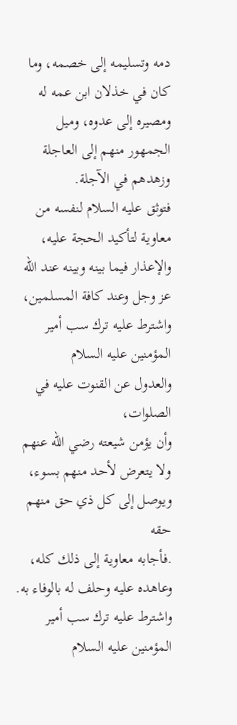دمه وتسليمه إلى خصمه، وما كان في خذلان ابن عمه له ومصيره إلى عدوه، وميل الجمهور منهم إلى العاجلة وزهدهم في الآجلة.
فتوثق عليه السلام لنفسه من معاوية لتأكيد الحجة عليه، والإعذار فيما بينه وبينه عند الله عز وجل وعند كافة المسلمين،
واشترط عليه ترك سب أمير المؤمنين عليه السلام
والعدول عن القنوت عليه في الصلوات،
وأن يؤمن شيعته رضي الله عنهم ولا يتعرض لأحد منهم بسوء،
ويوصل إلى كل ذي حق منهم حقه
.فأجابه معاوية إلى ذلك كله، وعاهده عليه وحلف له بالوفاء به.
واشترط عليه ترك سب أمير المؤمنين عليه السلام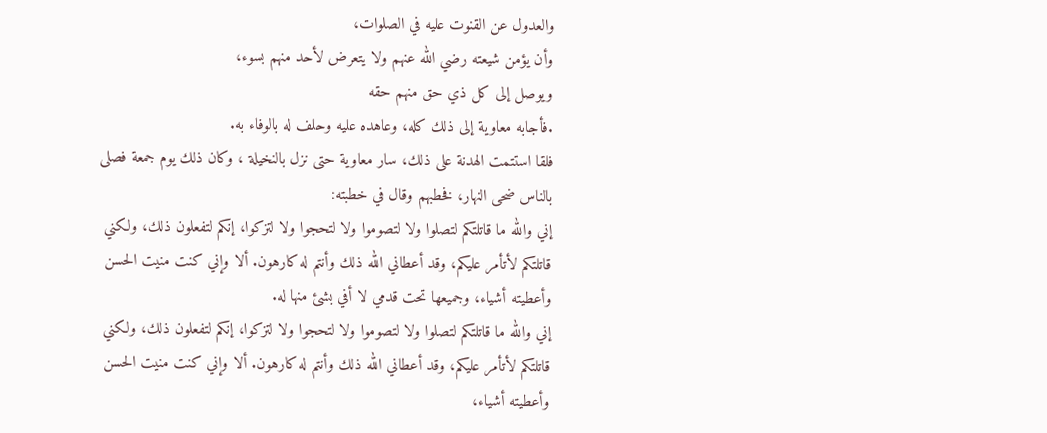والعدول عن القنوت عليه في الصلوات،
وأن يؤمن شيعته رضي الله عنهم ولا يتعرض لأحد منهم بسوء،
ويوصل إلى كل ذي حق منهم حقه
.فأجابه معاوية إلى ذلك كله، وعاهده عليه وحلف له بالوفاء به.
فلقا استتمت الهدنة على ذلك، سار معاوية حتى نزل بالنخيلة ، وكان ذلك يوم جمعة فصلى بالناس ضحى النهار، فخطبهم وقال في خطبته:
إني والله ما قاتلتكم لتصلوا ولا لتصوموا ولا لتحجوا ولا لتزكوا، إنكم لتفعلون ذلك، ولكني قاتلتكم لأتأمر عليكم، وقد أعطاني الله ذلك وأنتم له كارهون. ألا وإني كنت منيت الحسن وأعطيته أشياء، وجميعها تحت قدمي لا أفي بشئ منها له.
إني والله ما قاتلتكم لتصلوا ولا لتصوموا ولا لتحجوا ولا لتزكوا، إنكم لتفعلون ذلك، ولكني قاتلتكم لأتأمر عليكم، وقد أعطاني الله ذلك وأنتم له كارهون. ألا وإني كنت منيت الحسن وأعطيته أشياء،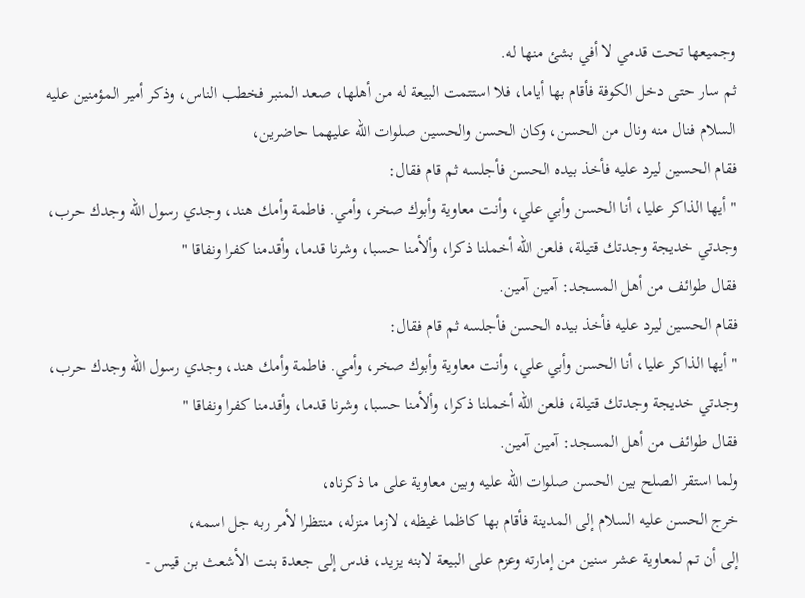وجميعها تحت قدمي لا أفي بشئ منها له.
ثم سار حتى دخل الكوفة فأقام بها أياما، فلا استتمت البيعة له من أهلها، صعد المنبر فخطب الناس، وذكر أمير المؤمنين عليه السلام فنال منه ونال من الحسن، وكان الحسن والحسين صلوات الله عليهما حاضرين،
فقام الحسين ليرد عليه فأخذ بيده الحسن فأجلسه ثم قام فقال:
" أيها الذاكر عليا، أنا الحسن وأبي علي، وأنت معاوية وأبوك صخر، وأمي. فاطمة وأمك هند، وجدي رسول الله وجدك حرب، وجدتي خديجة وجدتك قتيلة، فلعن الله أخملنا ذكرا، وألأمنا حسبا، وشرنا قدما، وأقدمنا كفرا ونفاقا "
فقال طوائف من أهل المسجد: آمين آمين.
فقام الحسين ليرد عليه فأخذ بيده الحسن فأجلسه ثم قام فقال:
" أيها الذاكر عليا، أنا الحسن وأبي علي، وأنت معاوية وأبوك صخر، وأمي. فاطمة وأمك هند، وجدي رسول الله وجدك حرب، وجدتي خديجة وجدتك قتيلة، فلعن الله أخملنا ذكرا، وألأمنا حسبا، وشرنا قدما، وأقدمنا كفرا ونفاقا "
فقال طوائف من أهل المسجد: آمين آمين.
ولما استقر الصلح بين الحسن صلوات الله عليه وبين معاوية على ما ذكرناه،
خرج الحسن عليه السلام إلى المدينة فأقام بها كاظما غيظه، لازما منزله، منتظرا لأمر ربه جل اسمه،
إلى أن تم لمعاوية عشر سنين من إمارته وعزم على البيعة لابنه يزيد، فدس إلى جعدة بنت الأشعث بن قيس -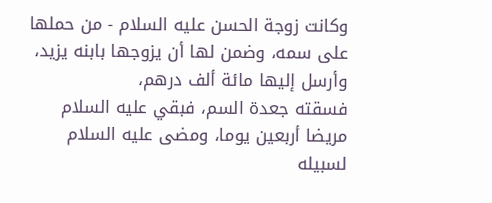وكانت زوجة الحسن عليه السلام - من حملها على سمه، وضمن لها أن يزوجها بابنه يزيد، وأرسل إليها مائة ألف درهم،
فسقته جعدة السم، فبقي عليه السلام مريضا أربعين يوما، ومضى عليه السلام لسبيله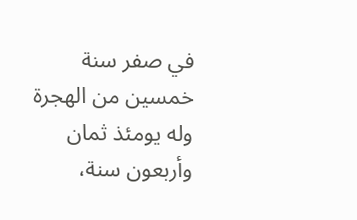في صفر سنة خمسين من الهجرة وله يومئذ ثمان وأربعون سنة،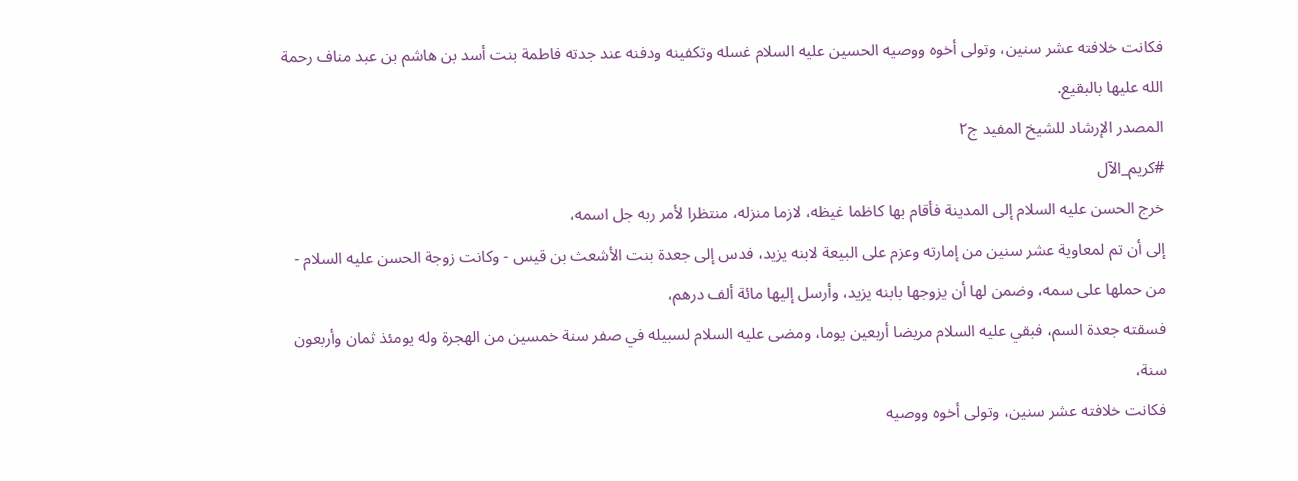فكانت خلافته عشر سنين، وتولى أخوه ووصيه الحسين عليه السلام غسله وتكفينه ودفنه عند جدته فاطمة بنت أسد بن هاشم بن عبد مناف رحمة الله عليها بالبقيع.
المصدر الإرشاد للشيخ المفيد ج٢
#كريم_الآل
خرج الحسن عليه السلام إلى المدينة فأقام بها كاظما غيظه، لازما منزله، منتظرا لأمر ربه جل اسمه،
إلى أن تم لمعاوية عشر سنين من إمارته وعزم على البيعة لابنه يزيد، فدس إلى جعدة بنت الأشعث بن قيس - وكانت زوجة الحسن عليه السلام - من حملها على سمه، وضمن لها أن يزوجها بابنه يزيد، وأرسل إليها مائة ألف درهم،
فسقته جعدة السم، فبقي عليه السلام مريضا أربعين يوما، ومضى عليه السلام لسبيله في صفر سنة خمسين من الهجرة وله يومئذ ثمان وأربعون سنة،
فكانت خلافته عشر سنين، وتولى أخوه ووصيه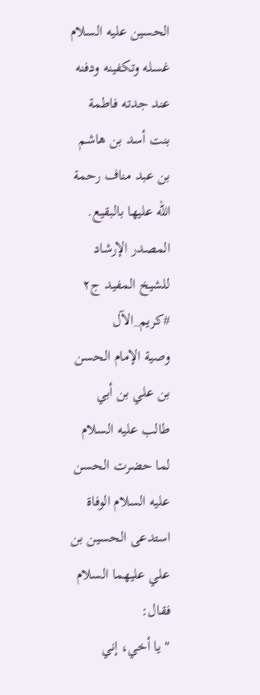الحسين عليه السلام غسله وتكفينه ودفنه عند جدته فاطمة بنت أسد بن هاشم بن عبد مناف رحمة الله عليها بالبقيع.
المصدر الإرشاد للشيخ المفيد ج٢
#كريم_الآل
وصية الإمام الحسن بن علي بن أبي طالب عليه السلام
لما حضرت الحسن عليه السلام الوفاة استدعى الحسين بن علي عليهما السلام فقال:
" يا أخي، إني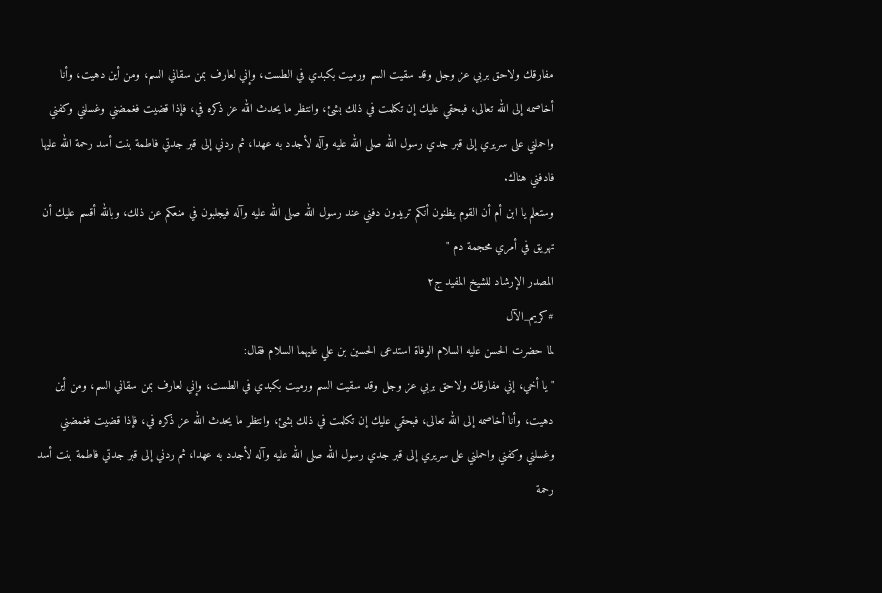مفارقك ولاحق بربي عز وجل وقد سقيت السم ورميت بكبدي في الطست، وإني لعارف بمن سقاني السم، ومن أين دهيت، وأنا أخاصمه إلى الله تعالى، فبحقي عليك إن تكلمت في ذلك بشئ، وانتظر ما يحدث الله عز ذكره في، فإذا قضيت فغمضني وغسلني وكفني واحملني على سريري إلى قبر جدي رسول الله صلى الله عليه وآله لأجدد به عهدا، ثم ردني إلى قبر جدتي فاطمة بنت أسد رحمة الله عليها فادفني هناك.
وستعلم يا ابن أم أن القوم يظنون أنكم تريدون دفني عند رسول الله صلى الله عليه وآله فيجلبون في منعكم عن ذلك، وبالله أقسم عليك أن تهريق في أمري محجمة دم "
المصدر الإرشاد للشيخ المفيد ج٢
#كريم_الآل
لما حضرت الحسن عليه السلام الوفاة استدعى الحسين بن علي عليهما السلام فقال:
" يا أخي، إني مفارقك ولاحق بربي عز وجل وقد سقيت السم ورميت بكبدي في الطست، وإني لعارف بمن سقاني السم، ومن أين دهيت، وأنا أخاصمه إلى الله تعالى، فبحقي عليك إن تكلمت في ذلك بشئ، وانتظر ما يحدث الله عز ذكره في، فإذا قضيت فغمضني وغسلني وكفني واحملني على سريري إلى قبر جدي رسول الله صلى الله عليه وآله لأجدد به عهدا، ثم ردني إلى قبر جدتي فاطمة بنت أسد رحمة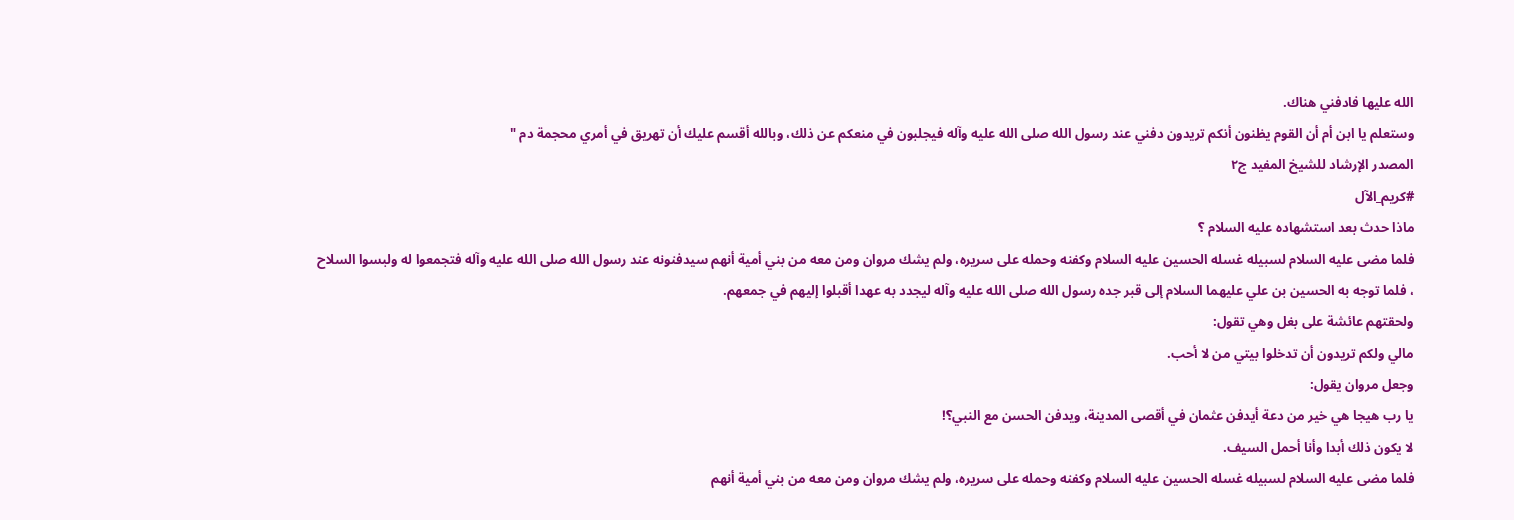الله عليها فادفني هناك.
وستعلم يا ابن أم أن القوم يظنون أنكم تريدون دفني عند رسول الله صلى الله عليه وآله فيجلبون في منعكم عن ذلك، وبالله أقسم عليك أن تهريق في أمري محجمة دم "
المصدر الإرشاد للشيخ المفيد ج٢
#كريم_الآل
ماذا حدث بعد استشهاده عليه السلام ؟
فلما مضى عليه السلام لسبيله غسله الحسين عليه السلام وكفنه وحمله على سريره، ولم يشك مروان ومن معه من بني أمية أنهم سيدفنونه عند رسول الله صلى الله عليه وآله فتجمعوا له ولبسوا السلاح
، فلما توجه به الحسين بن علي عليهما السلام إلى قبر جده رسول الله صلى الله عليه وآله ليجدد به عهدا أقبلوا إليهم في جمعهم.
ولحقتهم عائشة على بغل وهي تقول:
مالي ولكم تريدون أن تدخلوا بيتي من لا أحب.
وجعل مروان يقول:
يا رب هيجا هي خير من دعة أيدفن عثمان في أقصى المدينة، ويدفن الحسن مع النبي؟!
لا يكون ذلك أبدا وأنا أحمل السيف.
فلما مضى عليه السلام لسبيله غسله الحسين عليه السلام وكفنه وحمله على سريره، ولم يشك مروان ومن معه من بني أمية أنهم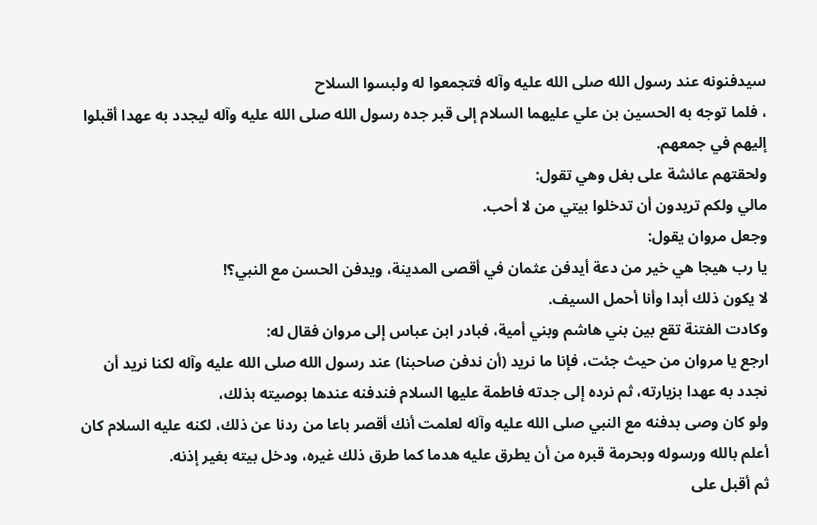سيدفنونه عند رسول الله صلى الله عليه وآله فتجمعوا له ولبسوا السلاح
، فلما توجه به الحسين بن علي عليهما السلام إلى قبر جده رسول الله صلى الله عليه وآله ليجدد به عهدا أقبلوا إليهم في جمعهم.
ولحقتهم عائشة على بغل وهي تقول:
مالي ولكم تريدون أن تدخلوا بيتي من لا أحب.
وجعل مروان يقول:
يا رب هيجا هي خير من دعة أيدفن عثمان في أقصى المدينة، ويدفن الحسن مع النبي؟!
لا يكون ذلك أبدا وأنا أحمل السيف.
وكادت الفتنة تقع بين بني هاشم وبني أمية، فبادر ابن عباس إلى مروان فقال له:
ارجع يا مروان من حيث جئت، فإنا ما نريد (أن ندفن صاحبنا) عند رسول الله صلى الله عليه وآله لكنا نريد أن نجدد به عهدا بزيارته، ثم نرده إلى جدته فاطمة عليها السلام فندفنه عندها بوصيته بذلك،
ولو كان وصى بدفنه مع النبي صلى الله عليه وآله لعلمت أنك أقصر باعا من ردنا عن ذلك، لكنه عليه السلام كان أعلم بالله ورسوله وبحرمة قبره من أن يطرق عليه هدما كما طرق ذلك غيره، ودخل بيته بغير إذنه.
ثم أقبل على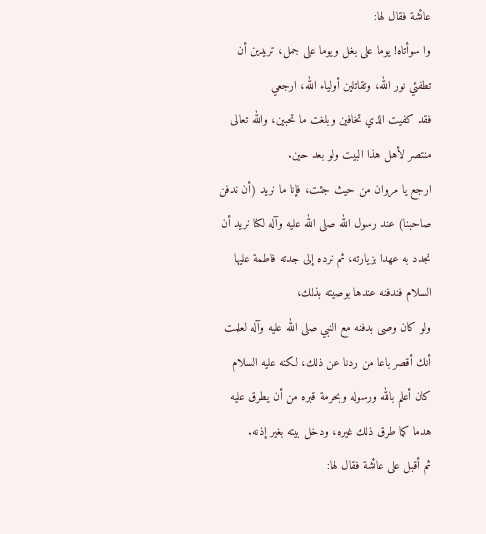عائشة فقال لها:
وا سوأتاه! يوما على بغل ويوما على جمل، تريدين أن تطفئي نور الله، وتقاتلين أولياء الله، ارجعي
فقد كفيت الذي تخافين وبلغت ما تحبين، والله تعالى منتصر لأهل هذا البيت ولو بعد حين.
ارجع يا مروان من حيث جئت، فإنا ما نريد (أن ندفن صاحبنا) عند رسول الله صلى الله عليه وآله لكنا نريد أن نجدد به عهدا بزيارته، ثم نرده إلى جدته فاطمة عليها السلام فندفنه عندها بوصيته بذلك،
ولو كان وصى بدفنه مع النبي صلى الله عليه وآله لعلمت أنك أقصر باعا من ردنا عن ذلك، لكنه عليه السلام كان أعلم بالله ورسوله وبحرمة قبره من أن يطرق عليه هدما كما طرق ذلك غيره، ودخل بيته بغير إذنه.
ثم أقبل على عائشة فقال لها: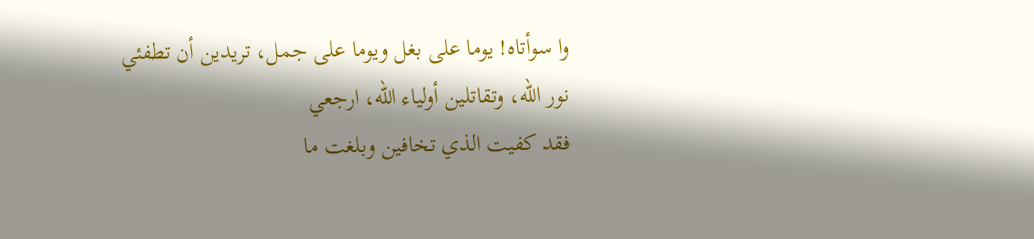وا سوأتاه! يوما على بغل ويوما على جمل، تريدين أن تطفئي نور الله، وتقاتلين أولياء الله، ارجعي
فقد كفيت الذي تخافين وبلغت ما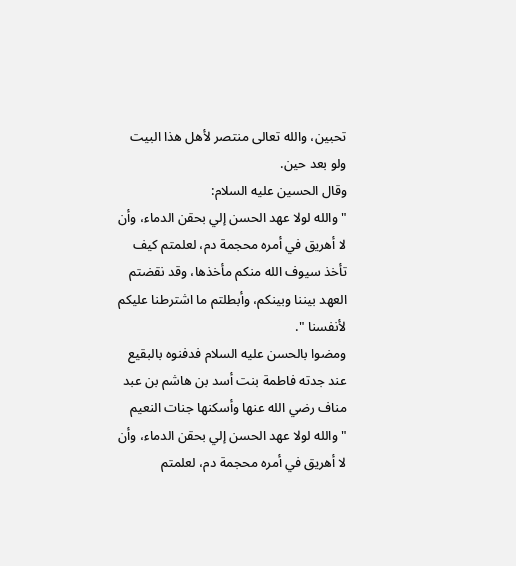تحبين، والله تعالى منتصر لأهل هذا البيت ولو بعد حين.
وقال الحسين عليه السلام:
" والله لولا عهد الحسن إلي بحقن الدماء، وأن لا أهريق في أمره محجمة دم، لعلمتم كيف تأخذ سيوف الله منكم مأخذها، وقد نقضتم العهد بيننا وبينكم، وأبطلتم ما اشترطنا عليكم لأنفسنا ".
ومضوا بالحسن عليه السلام فدفنوه بالبقيع عند جدته فاطمة بنت أسد بن هاشم بن عبد مناف رضي الله عنها وأسكنها جنات النعيم
" والله لولا عهد الحسن إلي بحقن الدماء، وأن لا أهريق في أمره محجمة دم، لعلمتم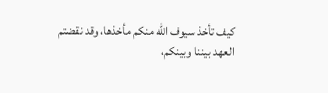كيف تأخذ سيوف الله منكم مأخذها، وقد نقضتم العهد بيننا وبينكم،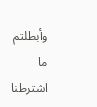وأبطلتم ما اشترطنا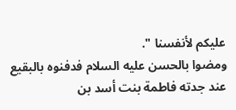عليكم لأنفسنا ".
ومضوا بالحسن عليه السلام فدفنوه بالبقيع عند جدته فاطمة بنت أسد بن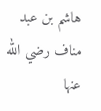هاشم بن عبد مناف رضي الله عنها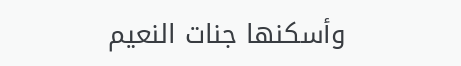وأسكنها جنات النعيم